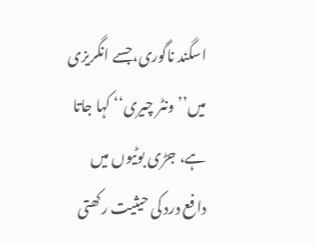اسگند ناگوری،جسے انگریزی میں’’ ونٹر چیری‘‘ کہا جاتا ہے، جڑی بوٹیوں میں دافع درد کی حیثیت رکھتی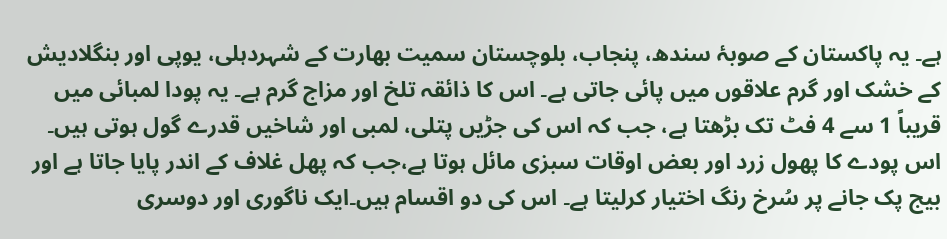ہے۔ یہ پاکستان کے صوبۂ سندھ، پنجاب، بلوچستان سمیت بھارت کے شہردہلی، یوپی اور بنگلاديش کے خشک اور گرم علاقوں میں پائی جاتی ہے۔ اس کا ذائقہ تلخ اور مزاج گرم ہے۔ یہ پودا لمبائی میں قریباً 1 سے 4 فٹ تک بڑھتا ہے، جب کہ اس کی جڑیں پتلی، لمبی اور شاخیں قدرے گول ہوتی ہیں۔
اس پودے کا پھول زرد اور بعض اوقات سبزی مائل ہوتا ہے،جب کہ پھل غلاف کے اندر پايا جاتا ہے اور بیج پک جانے پر سُرخ رنگ اختیار کرلیتا ہے۔ اس کی دو اقسام ہیں۔ایک ناگوری اور دوسری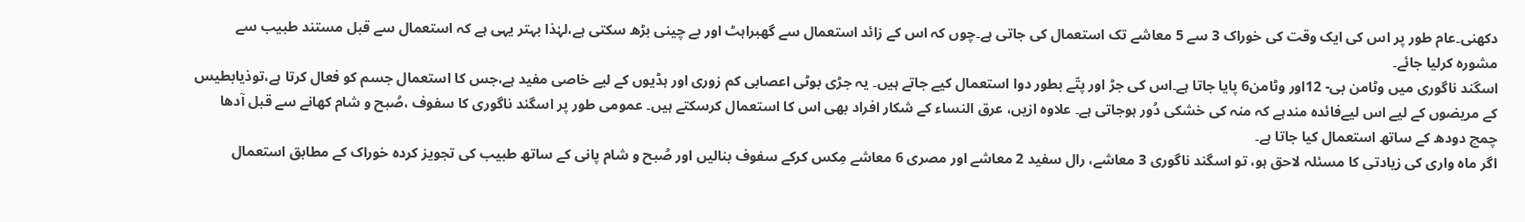دکھنی۔عام طور پر اس کی ایک وقت کی خوراک 3 سے 5 معاشے تک استعمال کی جاتی ہے۔چوں کہ اس کے زائد استعمال سے گھبراہٹ اور بے چینی بڑھ سکتی ہے،لہٰذا بہتر یہی ہے کہ استعمال سے قبل مستند طبیب سے مشورہ کرلیا جائے۔
اسگند ناگوری میں وٹامن بی- 12اور وٹامن6 پایا جاتا ہے۔اس کی جڑ اور پتّے بطور دوا استعمال کیے جاتے ہیں۔ يہ جڑی بوٹی اعصابی کم زوری اور ہڈيوں کے لیے خاصی مفید ہے،جس کا استعمال جسم کو فعال کرتا ہے،توذیابطیس کے مریضوں کے لیے اس لیےفائدہ مندہے کہ منہ کی خشکی دُور ہوجاتی ہے۔ علاوہ ازیں، عرق النساء کے شکار افراد بھی اس کا استعمال کرسکتے ہیں۔ عمومی طور پر اسگند ناگوری کا سفوف ،صُبح و شام کھانے سے قبل آدھا چمچ دودھ کے ساتھ استعمال کیا جاتا ہے۔
اگر ماہ واری کی زیادتی کا مسئلہ لاحق ہو، تو اسگند ناگوری 3 معاشے، رال سفید 2 معاشے اور مصری 6 معاشے مِکس کرکے سفوف بنالیں اور صُبح و شام پانی کے ساتھ طبیب کی تجویز کردہ خوراک کے مطابق استعمال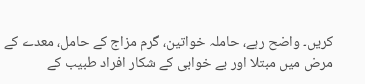کريں۔ واضح رہے، حاملہ خواتین، گرم مزاج کے حامل، معدے کے مرض میں مبتلا اور بے خوابی کے شکار افراد طبیب کے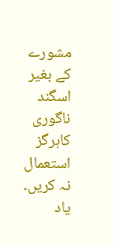مشورے کے بغیر اسگند ناگوری کاہرگز استعمال نہ کريں۔ یاد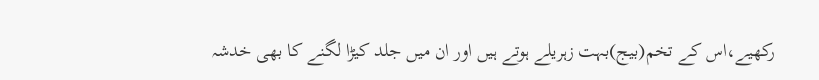رکھیے،اس کے تخم(بیج)بہت زہريلے ہوتے ہیں اور ان میں جلد کیڑا لگنے کا بھی خدشہ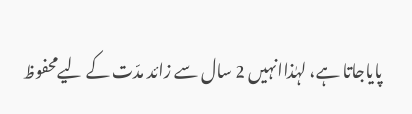پایاجاتا ہے، لہٰذاانہیں 2 سال سے زائد مدّت کے لیےمحفوظ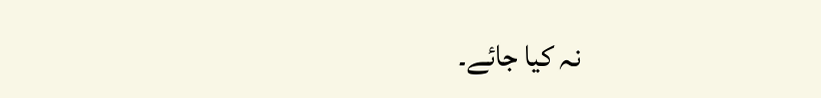نہ کیا جائے۔